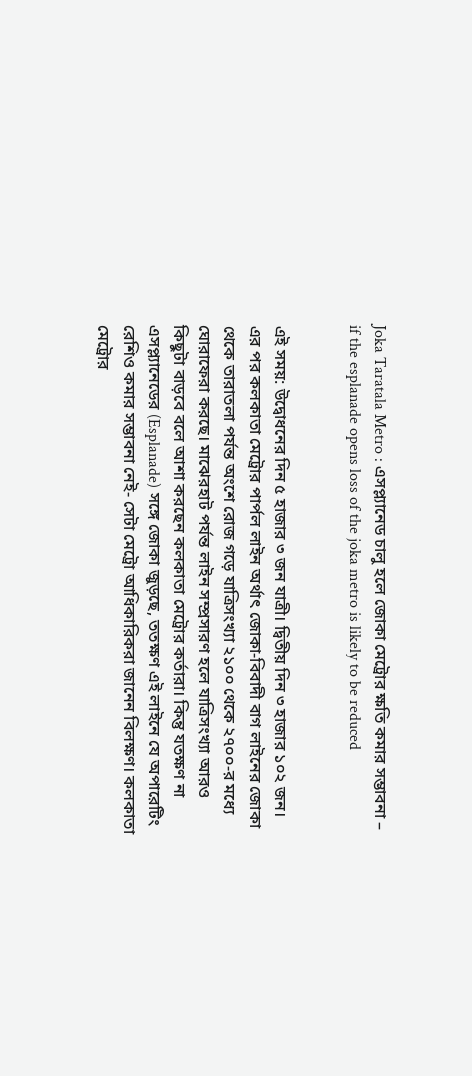Joka Taratala Metro : এসপ্ল্যানেড চালু হলে জোকা মেট্রোর ক্ষতি কমার সম্ভাবনা – if the esplanade opens loss of the joka metro is likely to be reduced


এই সময়: উদ্বোধনের দিন ৫ হাজার ৩ জন যাত্রী। দ্বিতীয় দিন ৩ হাজার ১০২ জন। এর পর কলকাতা মেট্রোর পার্পল লাইন অর্থাৎ জোকা-বিবাদী বাগ লাইনের জোকা থেকে তারাতলা পর্যন্ত অংশে রোজ গড়ে যাত্রিসংখ্যা ২১০০ থেকে ২৭০০-র মধ্যে ঘোরাফেরা করছে। মাঝেরহাট পর্যন্ত লাইন সম্প্রসারণ হলে যাত্রিসংখ্যা আরও কিছুটা বাড়বে বলে আশা করছেন কলকাতা মেট্রোর কর্তারা। কিন্তু যতক্ষণ না এসপ্ল্যানেডের (Esplanade) সঙ্গে জোকা জুড়ছে, ততক্ষণ এই লাইনে যে অপারেটিং রেশিও কমার সম্ভাবনা নেই- সেটা মেট্রো আধিকারিকরা জানেন বিলক্ষণ। কলকাতা মেট্রোর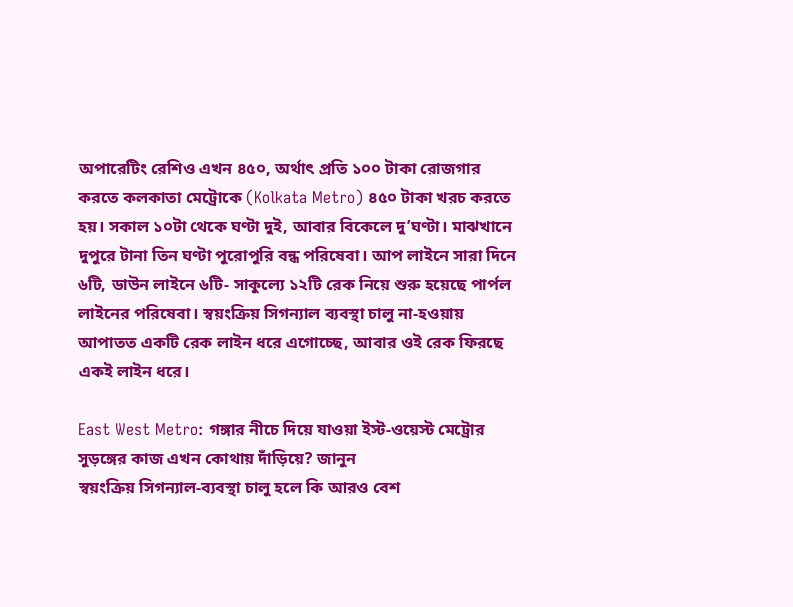অপারেটিং রেশিও এখন ৪৫০, অর্থাৎ প্রতি ১০০ টাকা রোজগার করতে কলকাতা মেট্রোকে (Kolkata Metro) ৪৫০ টাকা খরচ করতে হয়। সকাল ১০টা থেকে ঘণ্টা দুই, আবার বিকেলে দু’ঘণ্টা। মাঝখানে দুপুরে টানা তিন ঘণ্টা পুরোপুরি বন্ধ পরিষেবা। আপ লাইনে সারা দিনে ৬টি, ডাউন লাইনে ৬টি- সাকুল্যে ১২টি রেক নিয়ে শুরু হয়েছে পার্পল লাইনের পরিষেবা। স্বয়ংক্রিয় সিগন্যাল ব্যবস্থা চালু না-হওয়ায় আপাতত একটি রেক লাইন ধরে এগোচ্ছে, আবার ওই রেক ফিরছে একই লাইন ধরে।

East West Metro: গঙ্গার নীচে দিয়ে যাওয়া ইস্ট-ওয়েস্ট মেট্রোর সুড়ঙ্গের কাজ এখন কোথায় দাঁড়িয়ে? জানুন
স্বয়ংক্রিয় সিগন্যাল-ব্যবস্থা চালু হলে কি আরও বেশ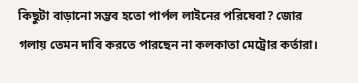কিছুটা বাড়ানো সম্ভব হতো পার্পল লাইনের পরিষেবা? জোর গলায় তেমন দাবি করতে পারছেন না কলকাতা মেট্রোর কর্তারা।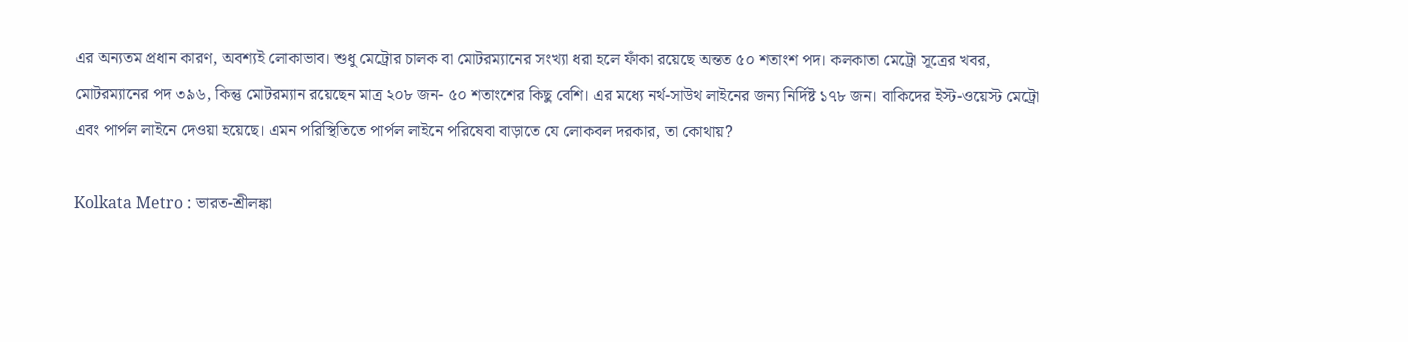এর অন্যতম প্রধান কারণ, অবশ্যই লোকাভাব। শুধু মেট্রোর চালক বা মোটরম্যানের সংখ্যা ধরা হলে ফাঁকা রয়েছে অন্তত ৫০ শতাংশ পদ। কলকাতা মেট্রো সূত্রের খবর, মোটরম্যানের পদ ৩৯৬, কিন্তু মোটরম্যান রয়েছেন মাত্র ২০৮ জন- ৫০ শতাংশের কিছু বেশি। এর মধ্যে নর্থ-সাউথ লাইনের জন্য নির্দিষ্ট ১৭৮ জন। বাকিদের ইস্ট-ওয়েস্ট মেট্রো এবং পার্পল লাইনে দেওয়া হয়েছে। এমন পরিস্থিতিতে পার্পল লাইনে পরিষেবা বাড়াতে যে লোকবল দরকার, তা কোথায়?

Kolkata Metro : ভারত-শ্রীলঙ্কা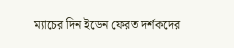ম্যাচের দিন ইডেন ফেরত দর্শকদের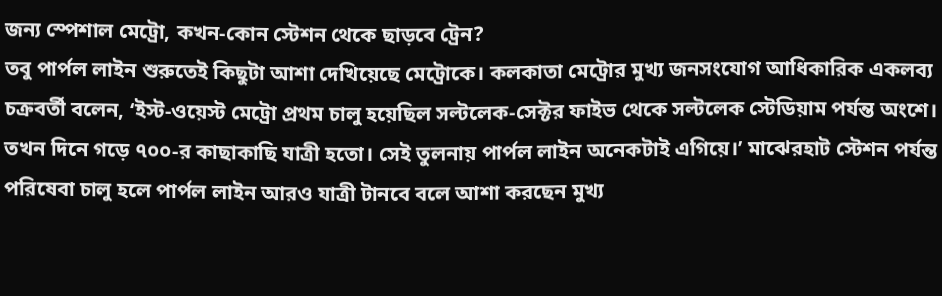জন্য স্পেশাল মেট্রো, কখন-কোন স্টেশন থেকে ছাড়বে ট্রেন?
তবু পার্পল লাইন শুরুতেই কিছুটা আশা দেখিয়েছে মেট্রোকে। কলকাতা মেট্রোর মুখ্য জনসংযোগ আধিকারিক একলব্য চক্রবর্তী বলেন, ‘ইস্ট-ওয়েস্ট মেট্রো প্রথম চালু হয়েছিল সল্টলেক-সেক্টর ফাইভ থেকে সল্টলেক স্টেডিয়াম পর্যন্ত অংশে। তখন দিনে গড়ে ৭০০-র কাছাকাছি যাত্রী হতো। সেই তুলনায় পার্পল লাইন অনেকটাই এগিয়ে।’ মাঝেরহাট স্টেশন পর্যন্ত পরিষেবা চালু হলে পার্পল লাইন আরও যাত্রী টানবে বলে আশা করছেন মুখ্য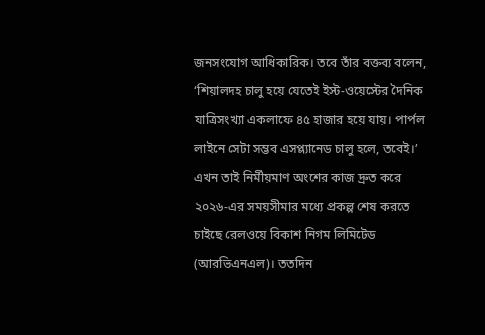জনসংযোগ আধিকারিক। তবে তাঁর বক্তব্য বলেন, ‘শিয়ালদহ চালু হয়ে যেতেই ইস্ট-ওয়েস্টের দৈনিক যাত্রিসংখ্যা একলাফে ৪৫ হাজার হয়ে যায়। পার্পল লাইনে সেটা সম্ভব এসপ্ল্যানেড চালু হলে, তবেই।’ এখন তাই নির্মীয়মাণ অংশের কাজ দ্রুত করে ২০২৬-এর সময়সীমার মধ্যে প্রকল্প শেষ করতে চাইছে রেলওয়ে বিকাশ নিগম লিমিটেড (আরভিএনএল)। ততদিন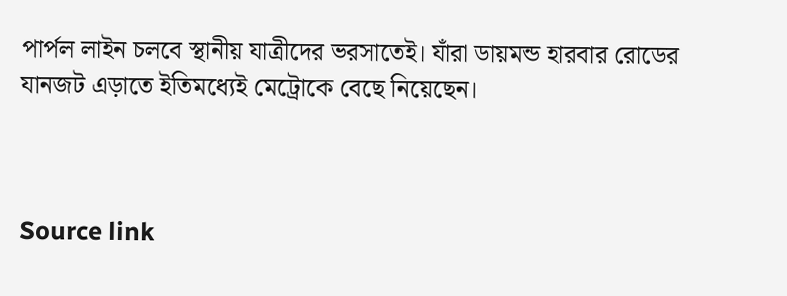পার্পল লাইন চলবে স্থানীয় যাত্রীদের ভরসাতেই। যাঁরা ডায়মন্ড হারবার রোডের যানজট এড়াতে ইতিমধ্যেই মেট্রোকে বেছে নিয়েছেন।



Source link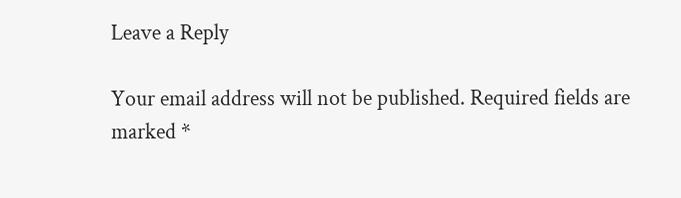Leave a Reply

Your email address will not be published. Required fields are marked *